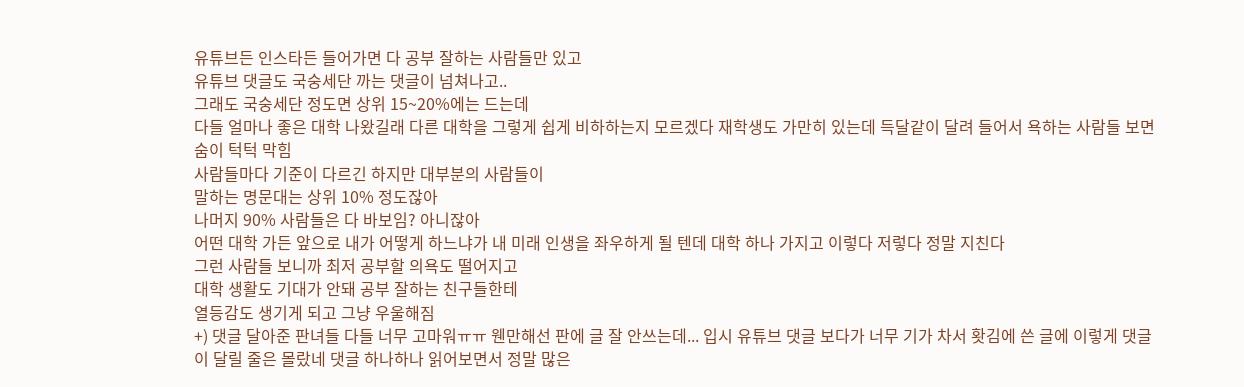유튜브든 인스타든 들어가면 다 공부 잘하는 사람들만 있고
유튜브 댓글도 국숭세단 까는 댓글이 넘쳐나고..
그래도 국숭세단 정도면 상위 15~20%에는 드는데
다들 얼마나 좋은 대학 나왔길래 다른 대학을 그렇게 쉽게 비하하는지 모르겠다 재학생도 가만히 있는데 득달같이 달려 들어서 욕하는 사람들 보면 숨이 턱턱 막힘
사람들마다 기준이 다르긴 하지만 대부분의 사람들이
말하는 명문대는 상위 10% 정도잖아
나머지 90% 사람들은 다 바보임? 아니잖아
어떤 대학 가든 앞으로 내가 어떻게 하느냐가 내 미래 인생을 좌우하게 될 텐데 대학 하나 가지고 이렇다 저렇다 정말 지친다
그런 사람들 보니까 최저 공부할 의욕도 떨어지고
대학 생활도 기대가 안돼 공부 잘하는 친구들한테
열등감도 생기게 되고 그냥 우울해짐
+) 댓글 달아준 판녀들 다들 너무 고마워ㅠㅠ 웬만해선 판에 글 잘 안쓰는데... 입시 유튜브 댓글 보다가 너무 기가 차서 홧김에 쓴 글에 이렇게 댓글이 달릴 줄은 몰랐네 댓글 하나하나 읽어보면서 정말 많은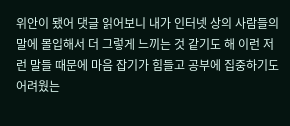위안이 됐어 댓글 읽어보니 내가 인터넷 상의 사람들의 말에 몰입해서 더 그렇게 느끼는 것 같기도 해 이런 저런 말들 때문에 마음 잡기가 힘들고 공부에 집중하기도 어려웠는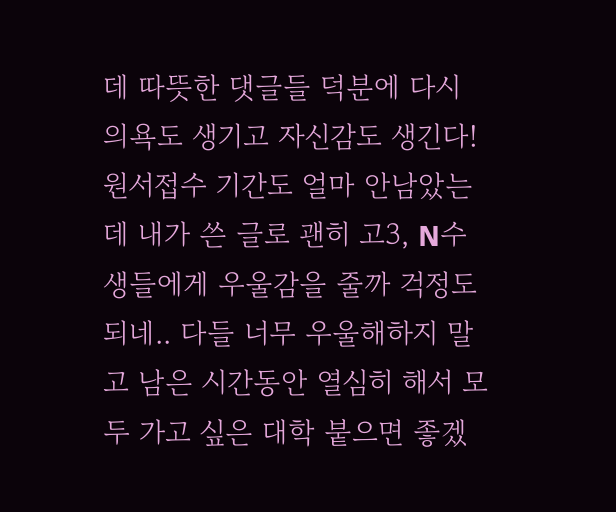데 따뜻한 댓글들 덕분에 다시 의욕도 생기고 자신감도 생긴다! 원서접수 기간도 얼마 안남았는데 내가 쓴 글로 괜히 고3, N수생들에게 우울감을 줄까 걱정도 되네.. 다들 너무 우울해하지 말고 남은 시간동안 열심히 해서 모두 가고 싶은 대학 붙으면 좋겠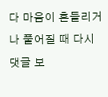다 마음이 흔들리거나 풀어질 때 다시 댓글 보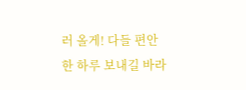러 올게! 다들 편안한 하루 보내길 바라